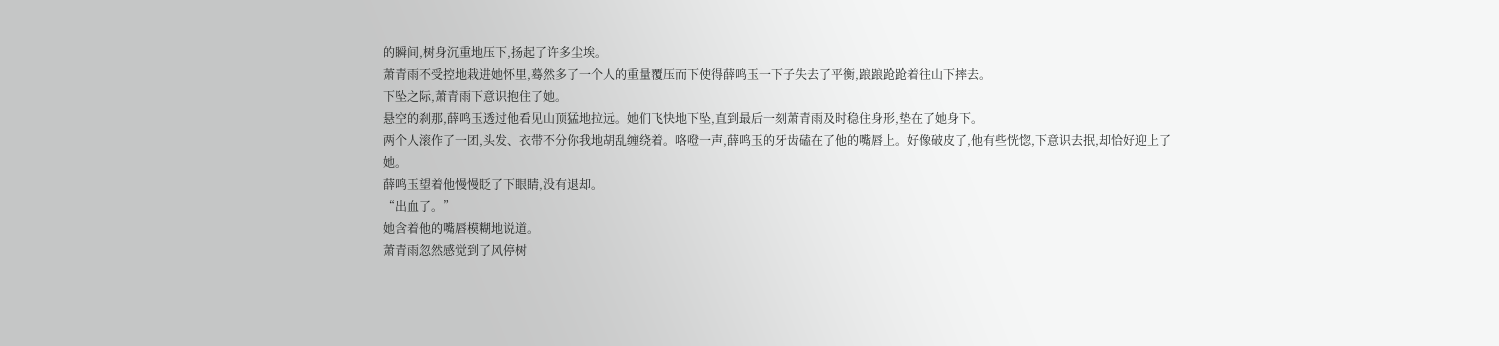的瞬间,树身沉重地压下,扬起了许多尘埃。
萧青雨不受控地栽进她怀里,蓦然多了一个人的重量覆压而下使得薛鸣玉一下子失去了平衡,踉踉跄跄着往山下摔去。
下坠之际,萧青雨下意识抱住了她。
悬空的刹那,薛鸣玉透过他看见山顶猛地拉远。她们飞快地下坠,直到最后一刻萧青雨及时稳住身形,垫在了她身下。
两个人滚作了一团,头发、衣带不分你我地胡乱缠绕着。咯噔一声,薛鸣玉的牙齿磕在了他的嘴唇上。好像破皮了,他有些恍惚,下意识去抿,却恰好迎上了她。
薛鸣玉望着他慢慢眨了下眼睛,没有退却。
“出血了。”
她含着他的嘴唇模糊地说道。
萧青雨忽然感觉到了风停树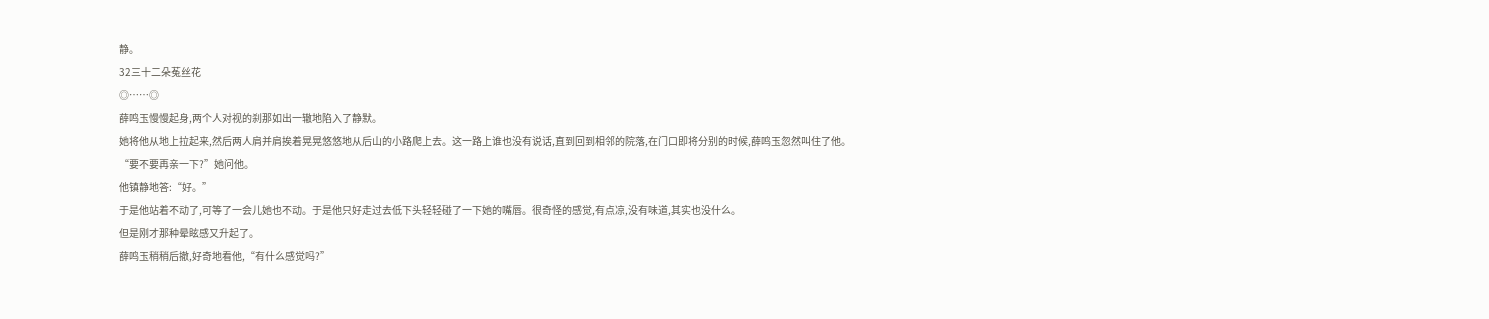静。
32三十二朵菟丝花
◎……◎
薛鸣玉慢慢起身,两个人对视的刹那如出一辙地陷入了静默。
她将他从地上拉起来,然后两人肩并肩挨着晃晃悠悠地从后山的小路爬上去。这一路上谁也没有说话,直到回到相邻的院落,在门口即将分别的时候,薛鸣玉忽然叫住了他。
“要不要再亲一下?”她问他。
他镇静地答:“好。”
于是他站着不动了,可等了一会儿她也不动。于是他只好走过去低下头轻轻碰了一下她的嘴唇。很奇怪的感觉,有点凉,没有味道,其实也没什么。
但是刚才那种晕眩感又升起了。
薛鸣玉稍稍后撤,好奇地看他,“有什么感觉吗?”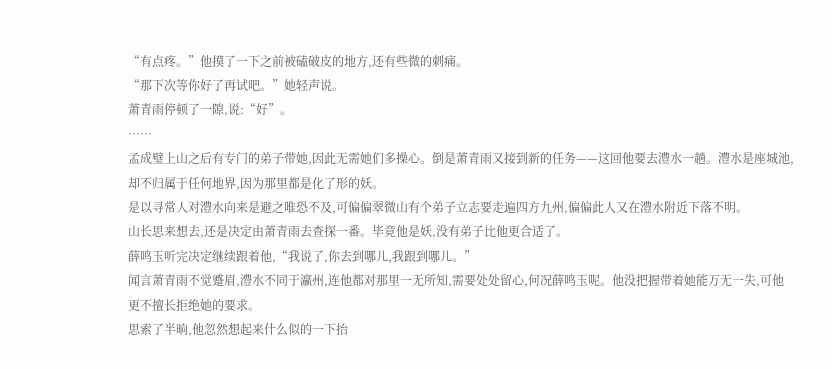“有点疼。”他摸了一下之前被磕破皮的地方,还有些微的刺痛。
“那下次等你好了再试吧。”她轻声说。
萧青雨停顿了一隙,说:“好”。
……
孟成璧上山之后有专门的弟子带她,因此无需她们多操心。倒是萧青雨又接到新的任务——这回他要去澧水一趟。澧水是座城池,却不归属于任何地界,因为那里都是化了形的妖。
是以寻常人对澧水向来是避之唯恐不及,可偏偏翠微山有个弟子立志要走遍四方九州,偏偏此人又在澧水附近下落不明。
山长思来想去,还是决定由萧青雨去查探一番。毕竟他是妖,没有弟子比他更合适了。
薛鸣玉听完决定继续跟着他,“我说了,你去到哪儿,我跟到哪儿。”
闻言萧青雨不觉蹙眉,澧水不同于瀛州,连他都对那里一无所知,需要处处留心,何况薛鸣玉呢。他没把握带着她能万无一失,可他更不擅长拒绝她的要求。
思索了半晌,他忽然想起来什么似的一下抬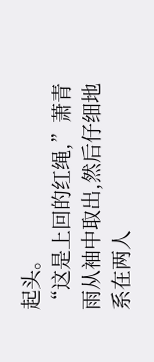起头。
“这是上回的红绳,”萧青雨从袖中取出,然后仔细地系在两人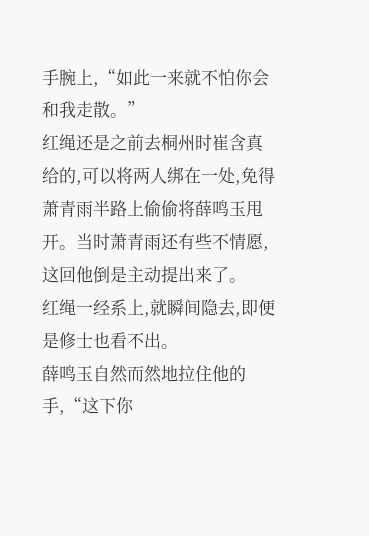手腕上,“如此一来就不怕你会和我走散。”
红绳还是之前去桐州时崔含真给的,可以将两人绑在一处,免得萧青雨半路上偷偷将薛鸣玉甩开。当时萧青雨还有些不情愿,这回他倒是主动提出来了。
红绳一经系上,就瞬间隐去,即便是修士也看不出。
薛鸣玉自然而然地拉住他的手,“这下你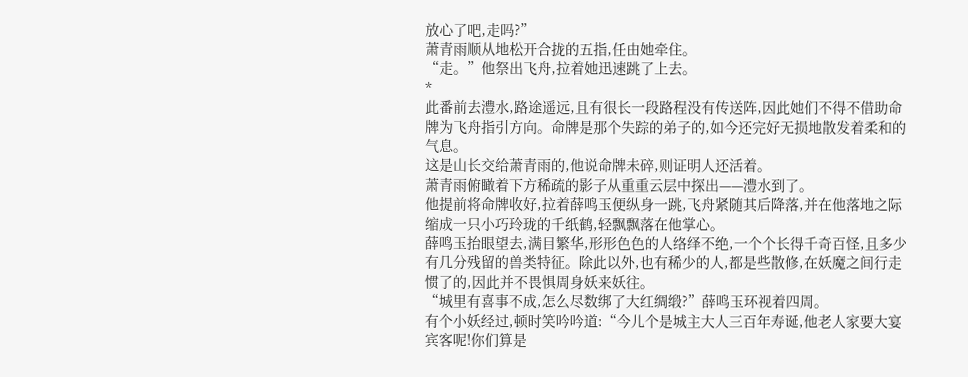放心了吧,走吗?”
萧青雨顺从地松开合拢的五指,任由她牵住。
“走。”他祭出飞舟,拉着她迅速跳了上去。
*
此番前去澧水,路途遥远,且有很长一段路程没有传送阵,因此她们不得不借助命牌为飞舟指引方向。命牌是那个失踪的弟子的,如今还完好无损地散发着柔和的气息。
这是山长交给萧青雨的,他说命牌未碎,则证明人还活着。
萧青雨俯瞰着下方稀疏的影子从重重云层中探出——澧水到了。
他提前将命牌收好,拉着薛鸣玉便纵身一跳,飞舟紧随其后降落,并在他落地之际缩成一只小巧玲珑的千纸鹤,轻飘飘落在他掌心。
薛鸣玉抬眼望去,满目繁华,形形色色的人络绎不绝,一个个长得千奇百怪,且多少有几分残留的兽类特征。除此以外,也有稀少的人,都是些散修,在妖魔之间行走惯了的,因此并不畏惧周身妖来妖往。
“城里有喜事不成,怎么尽数绑了大红绸缎?”薛鸣玉环视着四周。
有个小妖经过,顿时笑吟吟道:“今儿个是城主大人三百年寿诞,他老人家要大宴宾客呢!你们算是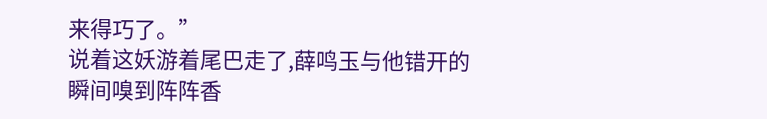来得巧了。”
说着这妖游着尾巴走了,薛鸣玉与他错开的瞬间嗅到阵阵香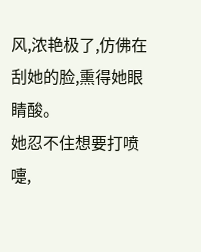风,浓艳极了,仿佛在刮她的脸,熏得她眼睛酸。
她忍不住想要打喷嚏,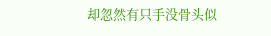却忽然有只手没骨头似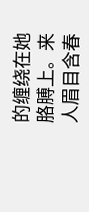的缠绕在她胳膊上。来人眉目含春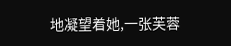地凝望着她,一张芙蓉